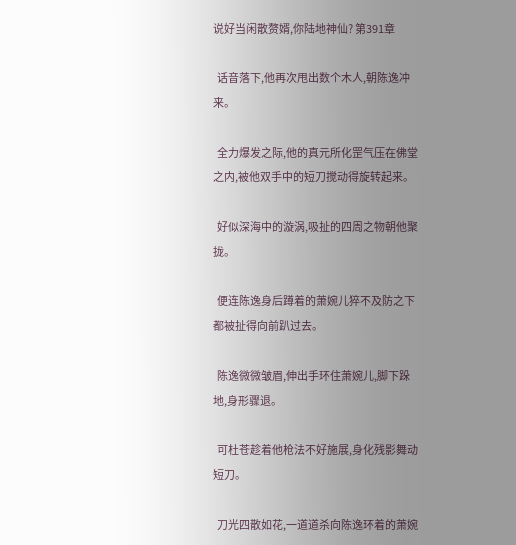说好当闲散赘婿,你陆地神仙? 第391章

  话音落下,他再次甩出数个木人,朝陈逸冲来。

  全力爆发之际,他的真元所化罡气压在佛堂之内,被他双手中的短刀搅动得旋转起来。

  好似深海中的漩涡,吸扯的四周之物朝他聚拢。

  便连陈逸身后蹲着的萧婉儿猝不及防之下都被扯得向前趴过去。

  陈逸微微皱眉,伸出手环住萧婉儿,脚下跺地,身形骤退。

  可杜苍趁着他枪法不好施展,身化残影舞动短刀。

  刀光四散如花,一道道杀向陈逸环着的萧婉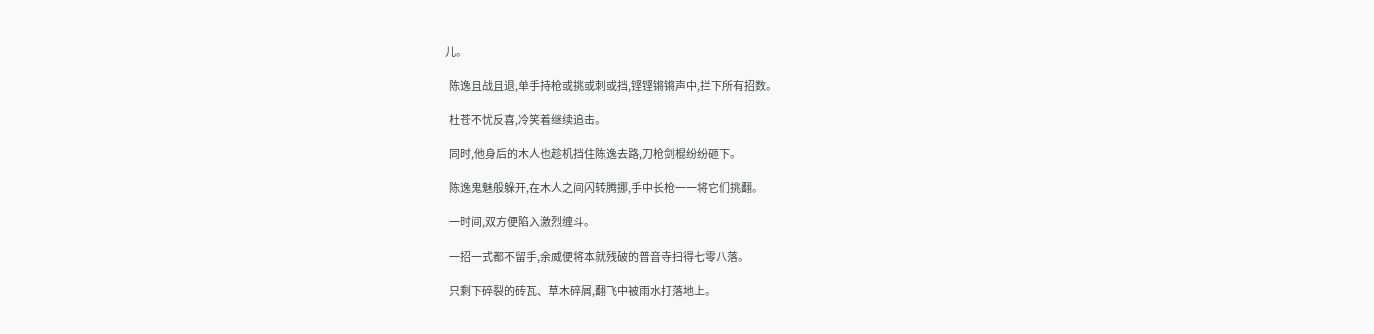儿。

  陈逸且战且退,单手持枪或挑或刺或挡,铿铿锵锵声中,拦下所有招数。

  杜苍不忧反喜,冷笑着继续追击。

  同时,他身后的木人也趁机挡住陈逸去路,刀枪剑棍纷纷砸下。

  陈逸鬼魅般躲开,在木人之间闪转腾挪,手中长枪一一将它们挑翻。

  一时间,双方便陷入激烈缠斗。

  一招一式都不留手,余威便将本就残破的普音寺扫得七零八落。

  只剩下碎裂的砖瓦、草木碎屑,翻飞中被雨水打落地上。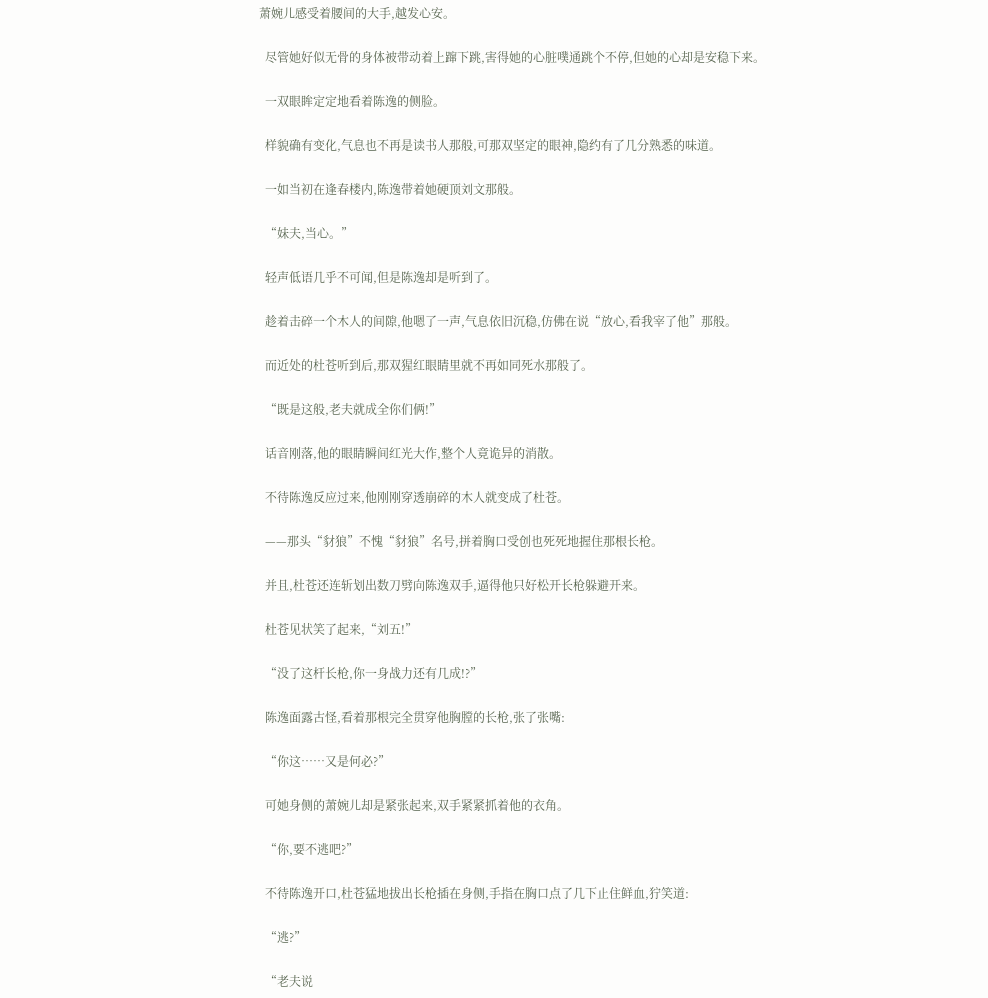萧婉儿感受着腰间的大手,越发心安。

  尽管她好似无骨的身体被带动着上蹿下跳,害得她的心脏噗通跳个不停,但她的心却是安稳下来。

  一双眼眸定定地看着陈逸的侧脸。

  样貌确有变化,气息也不再是读书人那般,可那双坚定的眼神,隐约有了几分熟悉的味道。

  一如当初在逢春楼内,陈逸带着她硬顶刘文那般。

  “妹夫,当心。”

  轻声低语几乎不可闻,但是陈逸却是听到了。

  趁着击碎一个木人的间隙,他嗯了一声,气息依旧沉稳,仿佛在说“放心,看我宰了他”那般。

  而近处的杜苍听到后,那双猩红眼睛里就不再如同死水那般了。

  “既是这般,老夫就成全你们俩!”

  话音刚落,他的眼睛瞬间红光大作,整个人竟诡异的消散。

  不待陈逸反应过来,他刚刚穿透崩碎的木人就变成了杜苍。

  ——那头“豺狼”不愧“豺狼”名号,拼着胸口受创也死死地握住那根长枪。

  并且,杜苍还连斩划出数刀劈向陈逸双手,逼得他只好松开长枪躲避开来。

  杜苍见状笑了起来,“刘五!”

  “没了这杆长枪,你一身战力还有几成!?”

  陈逸面露古怪,看着那根完全贯穿他胸膛的长枪,张了张嘴:

  “你这……又是何必?”

  可她身侧的萧婉儿却是紧张起来,双手紧紧抓着他的衣角。

  “你,要不逃吧?”

  不待陈逸开口,杜苍猛地拔出长枪插在身侧,手指在胸口点了几下止住鲜血,狞笑道:

  “逃?”

  “老夫说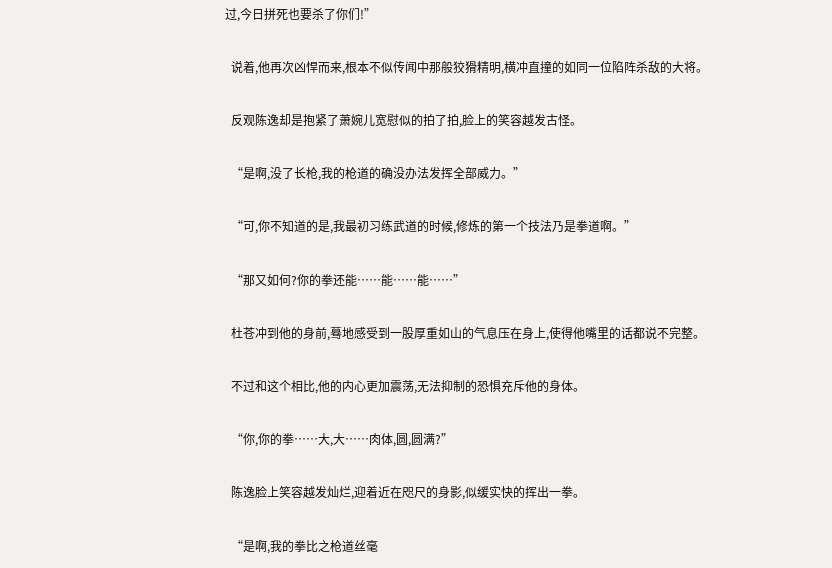过,今日拼死也要杀了你们!”

  说着,他再次凶悍而来,根本不似传闻中那般狡猾精明,横冲直撞的如同一位陷阵杀敌的大将。

  反观陈逸却是抱紧了萧婉儿宽慰似的拍了拍,脸上的笑容越发古怪。

  “是啊,没了长枪,我的枪道的确没办法发挥全部威力。”

  “可,你不知道的是,我最初习练武道的时候,修炼的第一个技法乃是拳道啊。”

  “那又如何?你的拳还能……能……能……”

  杜苍冲到他的身前,蓦地感受到一股厚重如山的气息压在身上,使得他嘴里的话都说不完整。

  不过和这个相比,他的内心更加震荡,无法抑制的恐惧充斥他的身体。

  “你,你的拳……大,大……肉体,圆,圆满?”

  陈逸脸上笑容越发灿烂,迎着近在咫尺的身影,似缓实快的挥出一拳。

  “是啊,我的拳比之枪道丝毫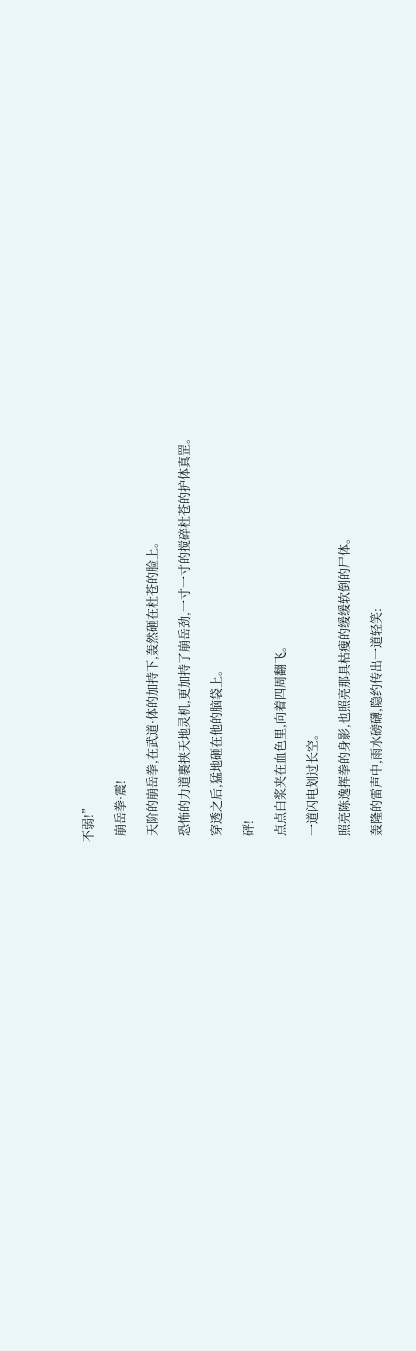不弱!”

  崩岳拳·震!

  天阶的崩岳拳,在武道·体的加持下,轰然砸在杜苍的脸上。

  恐怖的力道裹挟天地灵机,更加持了崩岳劲,一寸一寸的搅碎杜苍的护体真罡。

  穿透之后,猛地砸在他的脑袋上。

  砰!

  点点白浆夹在血色里,向着四周翻飞。

  一道闪电划过长空。

  照亮陈逸挥拳的身影,也照亮那具枯瘦的缓缓软倒的尸体。

  轰隆的雷声中,雨水磅礴,隐约传出一道轻笑: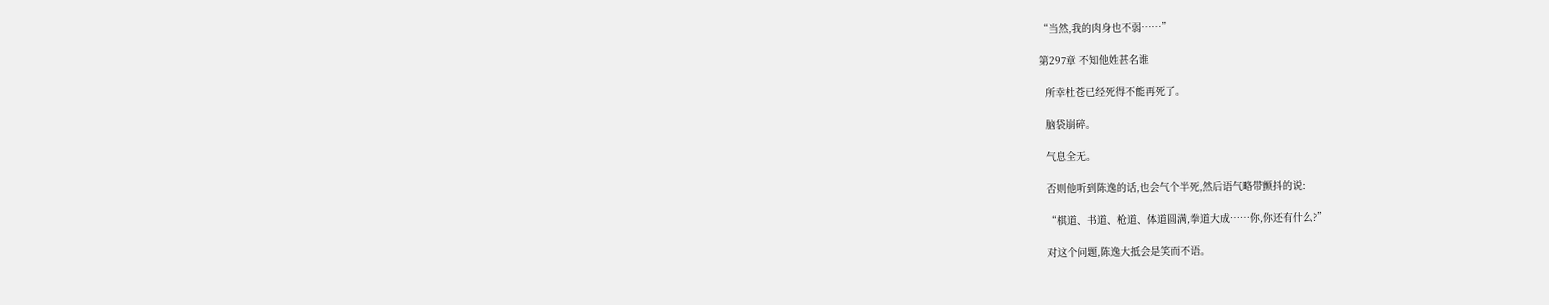“当然,我的肉身也不弱……”

第297章 不知他姓甚名谁

  所幸杜苍已经死得不能再死了。

  脑袋崩碎。

  气息全无。

  否则他听到陈逸的话,也会气个半死,然后语气略带颤抖的说:

  “棋道、书道、枪道、体道圆满,拳道大成……你,你还有什么?”

  对这个问题,陈逸大抵会是笑而不语。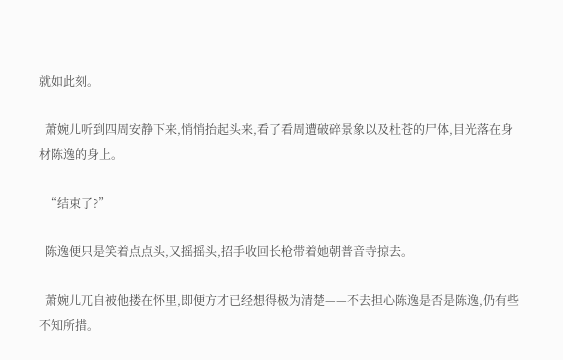就如此刻。

  萧婉儿听到四周安静下来,悄悄抬起头来,看了看周遭破碎景象以及杜苍的尸体,目光落在身材陈逸的身上。

  “结束了?”

  陈逸便只是笑着点点头,又摇摇头,招手收回长枪带着她朝普音寺掠去。

  萧婉儿兀自被他搂在怀里,即便方才已经想得极为清楚——不去担心陈逸是否是陈逸,仍有些不知所措。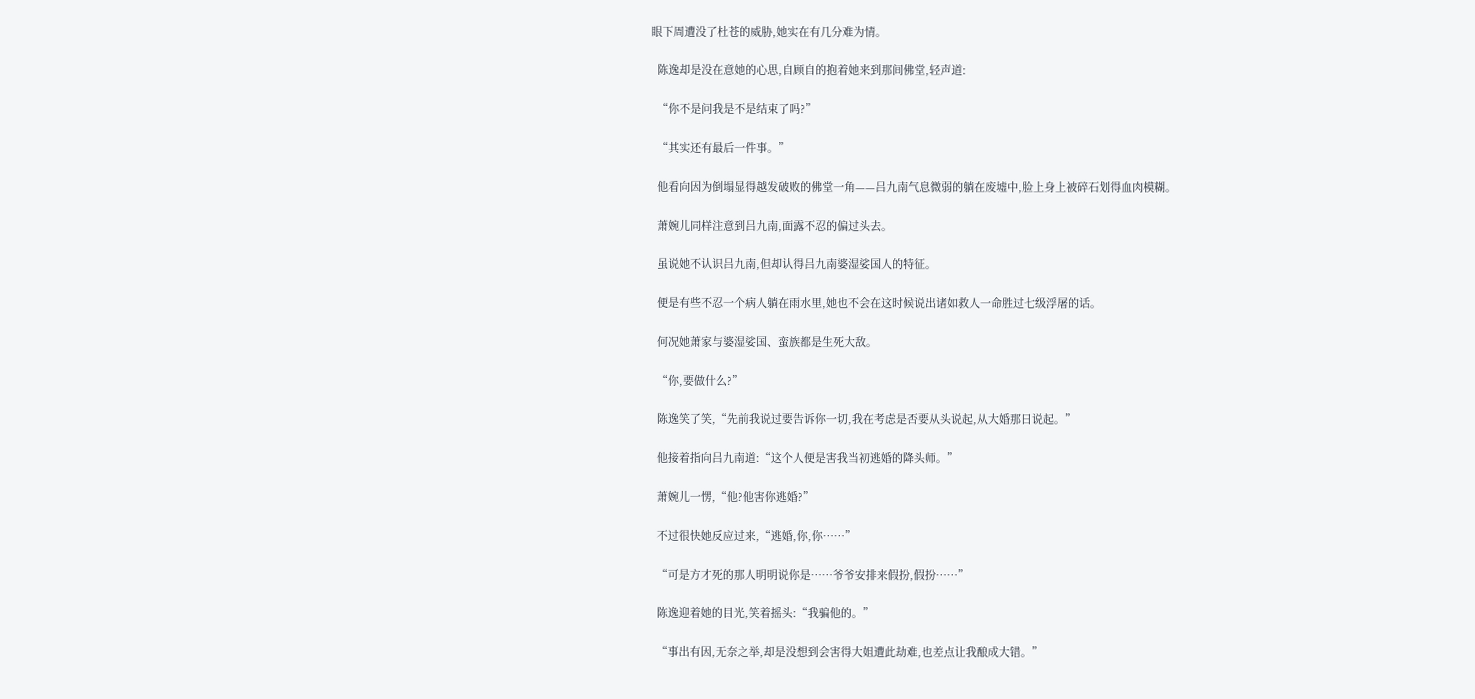眼下周遭没了杜苍的威胁,她实在有几分难为情。

  陈逸却是没在意她的心思,自顾自的抱着她来到那间佛堂,轻声道:

  “你不是问我是不是结束了吗?”

  “其实还有最后一件事。”

  他看向因为倒塌显得越发破败的佛堂一角——吕九南气息微弱的躺在废墟中,脸上身上被碎石划得血肉模糊。

  萧婉儿同样注意到吕九南,面露不忍的偏过头去。

  虽说她不认识吕九南,但却认得吕九南婆湿娑国人的特征。

  便是有些不忍一个病人躺在雨水里,她也不会在这时候说出诸如救人一命胜过七级浮屠的话。

  何况她萧家与婆湿娑国、蛮族都是生死大敌。

  “你,要做什么?”

  陈逸笑了笑,“先前我说过要告诉你一切,我在考虑是否要从头说起,从大婚那日说起。”

  他接着指向吕九南道:“这个人便是害我当初逃婚的降头师。”

  萧婉儿一愣,“他?他害你逃婚?”

  不过很快她反应过来,“逃婚,你,你……”

  “可是方才死的那人明明说你是……爷爷安排来假扮,假扮……”

  陈逸迎着她的目光,笑着摇头:“我骗他的。”

  “事出有因,无奈之举,却是没想到会害得大姐遭此劫难,也差点让我酿成大错。”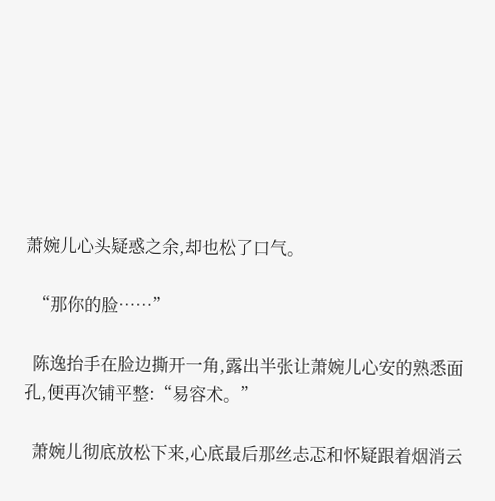萧婉儿心头疑惑之余,却也松了口气。

  “那你的脸……”

  陈逸抬手在脸边撕开一角,露出半张让萧婉儿心安的熟悉面孔,便再次铺平整:“易容术。”

  萧婉儿彻底放松下来,心底最后那丝忐忑和怀疑跟着烟消云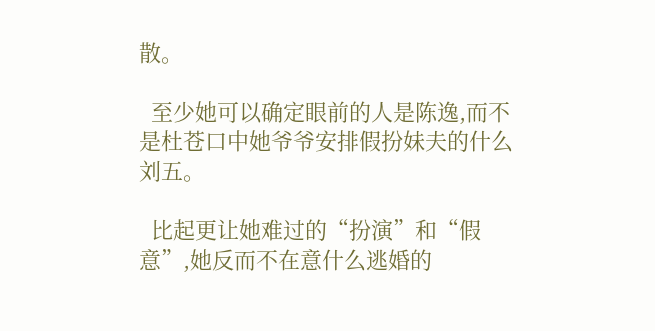散。

  至少她可以确定眼前的人是陈逸,而不是杜苍口中她爷爷安排假扮妹夫的什么刘五。

  比起更让她难过的“扮演”和“假意”,她反而不在意什么逃婚的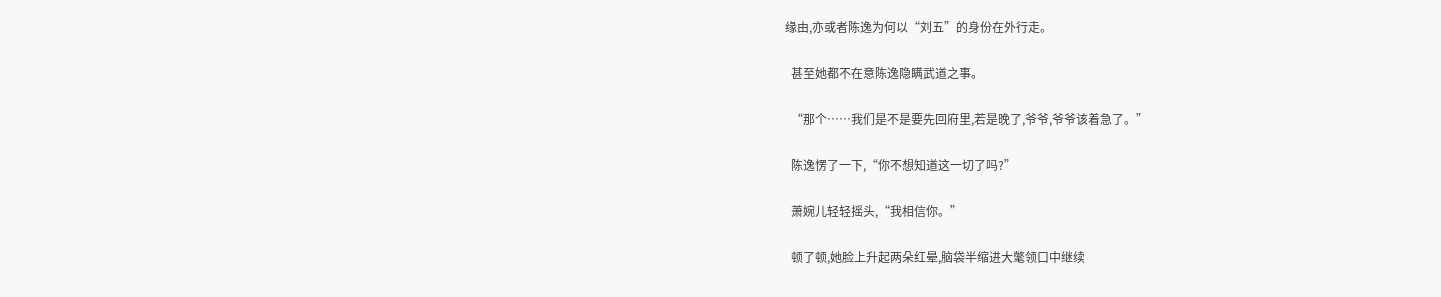缘由,亦或者陈逸为何以“刘五”的身份在外行走。

  甚至她都不在意陈逸隐瞒武道之事。

  “那个……我们是不是要先回府里,若是晚了,爷爷,爷爷该着急了。”

  陈逸愣了一下,“你不想知道这一切了吗?”

  萧婉儿轻轻摇头,“我相信你。”

  顿了顿,她脸上升起两朵红晕,脑袋半缩进大氅领口中继续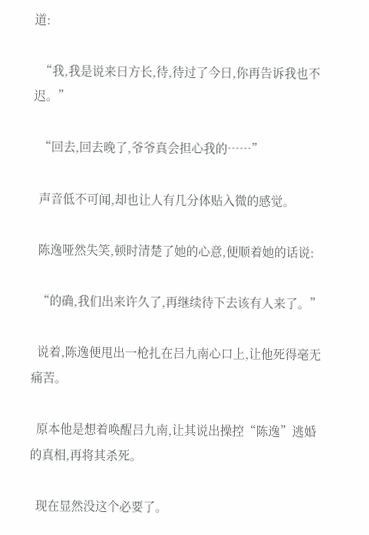道:

  “我,我是说来日方长,待,待过了今日,你再告诉我也不迟。”

  “回去,回去晚了,爷爷真会担心我的……”

  声音低不可闻,却也让人有几分体贴入微的感觉。

  陈逸哑然失笑,顿时清楚了她的心意,便顺着她的话说:

  “的确,我们出来许久了,再继续待下去该有人来了。”

  说着,陈逸便甩出一枪扎在吕九南心口上,让他死得毫无痛苦。

  原本他是想着唤醒吕九南,让其说出操控“陈逸”逃婚的真相,再将其杀死。

  现在显然没这个必要了。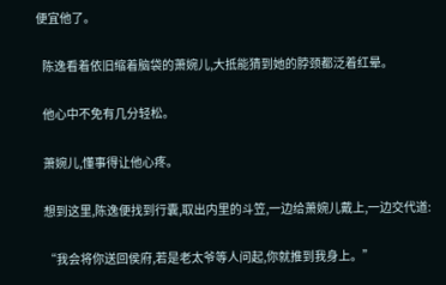便宜他了。

  陈逸看着依旧缩着脑袋的萧婉儿,大抵能猜到她的脖颈都泛着红晕。

  他心中不免有几分轻松。

  萧婉儿,懂事得让他心疼。

  想到这里,陈逸便找到行囊,取出内里的斗笠,一边给萧婉儿戴上,一边交代道:

  “我会将你送回侯府,若是老太爷等人问起,你就推到我身上。”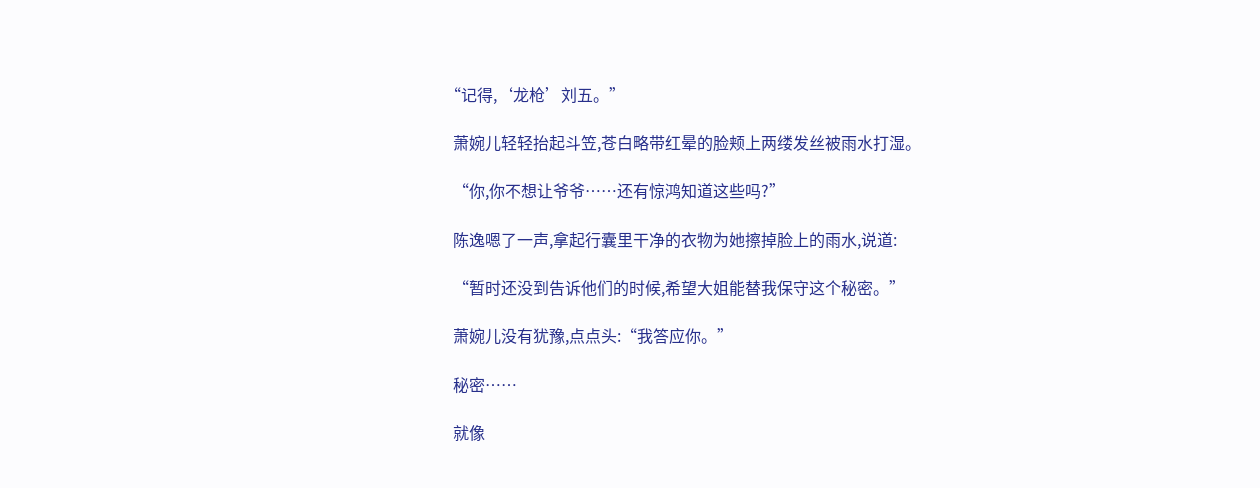“记得,‘龙枪’刘五。”

  萧婉儿轻轻抬起斗笠,苍白略带红晕的脸颊上两缕发丝被雨水打湿。

  “你,你不想让爷爷……还有惊鸿知道这些吗?”

  陈逸嗯了一声,拿起行囊里干净的衣物为她擦掉脸上的雨水,说道:

  “暂时还没到告诉他们的时候,希望大姐能替我保守这个秘密。”

  萧婉儿没有犹豫,点点头:“我答应你。”

  秘密……

  就像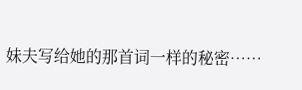妹夫写给她的那首词一样的秘密……